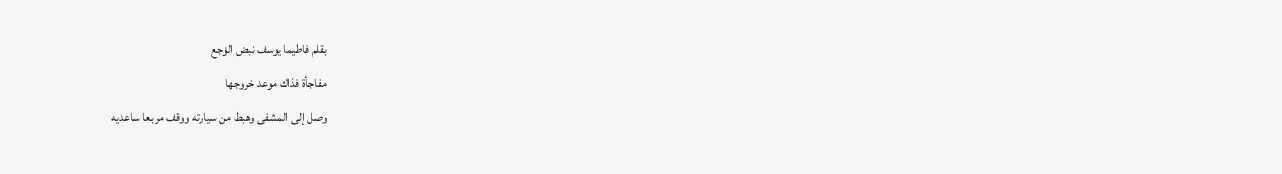بقلم فاطيما يوسف نبض الۏجع
مفاجأة فذاك موعد خروجها
وصل إلى المشفى وهبط من سيارته ووقف مربعا ساعديه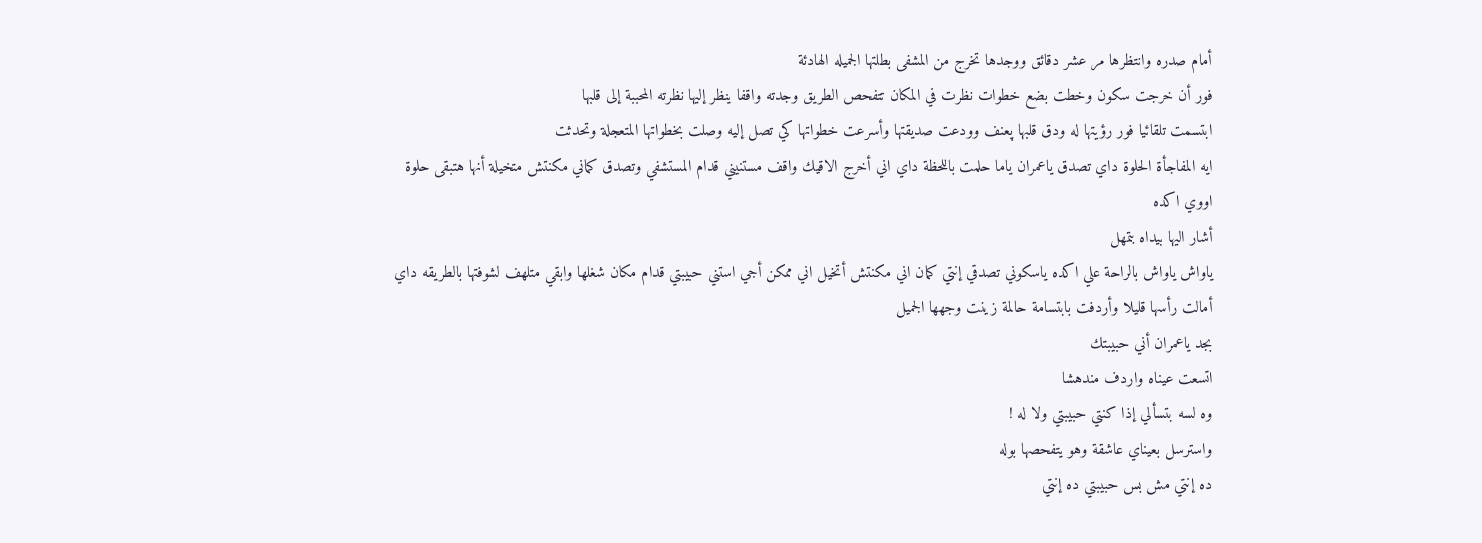أمام صدره وانتظرها مر عشر دقائق ووجدها تخرج من المشفى بطلتها الجميله الهادئة
فور أن خرجت سكون وخطت بضع خطوات نظرت في المكان تتفحص الطريق وجدته واقفا ينظر إليها نظرته المحببة إلى قلبها
ابتسمت تلقائيا فور رؤيتها له ودق قلبها پعنف وودعت صديقتها وأسرعت خطواتها كي تصل إليه وصلت بخطواتها المتعجلة وتحدثت
ايه المفاجأة الحلوة داي تصدق ياعمران ياما حلمت باللحظة داي اني أخرج الاقيك واقف مستنيني قدام المستشفي وتصدق كماني مكنتش متخيلة أنها هتبقى حلوة اووي اكده
أشار اليها بيداه بتمهل
ياواش ياواش بالراحة علي اكده ياسكوني تصدقي إنتي كمان اني مكنتش أتخيل اني ممكن أجي استني حبيبتي قدام مكان شغلها وابقي متلهف لشوفتها بالطريقه داي
أمالت رأسها قليلا وأردفت بابتسامة حالمة زينت وجهها الجميل
بجد ياعمران أني حبيبتك
اتسعت عيناه واردف مندهشا
وه لسه بتسألي إذا كنتي حبيبتي ولا له !
واسترسل بعيناي عاشقة وهو يتفحصها بوله
ده إنتي مش بس حبيبتي ده إنتي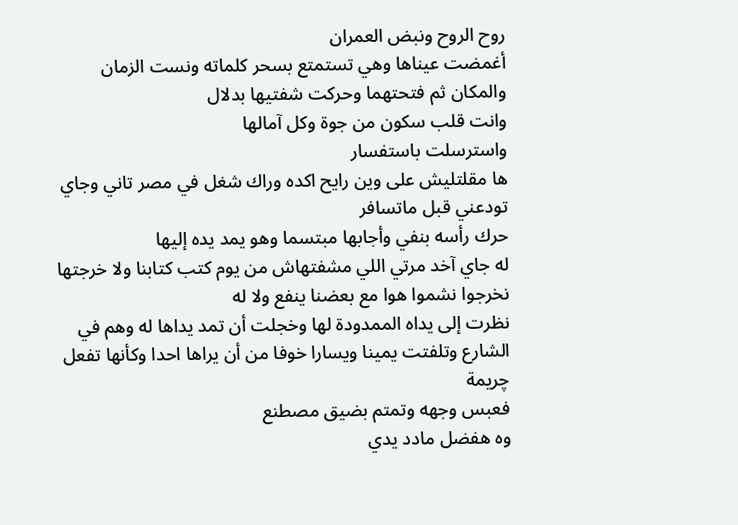روح الروح ونبض العمران
أغمضت عيناها وهي تستمتع بسحر كلماته ونست الزمان والمكان ثم فتحتهما وحركت شفتيها بدلال
وانت قلب سكون من جوة وكل آمالها
واسترسلت باستفسار
ها مقلتليش على وين رايح اكده وراك شغل في مصر تاني وجاي تودعني قبل ماتسافر
حرك رأسه بنفي وأجابها مبتسما وهو يمد يده إليها
له جاي آخد مرتي اللي مشفتهاش من يوم كتب كتابنا ولا خرجتها نخرجوا نشموا هوا مع بعضنا ينفع ولا له
نظرت إلى يداه الممدودة لها وخجلت أن تمد يداها له وهم في الشارع وتلفتت يمينا ويسارا خوفا من أن يراها احدا وكأنها تفعل چريمة
فعبس وجهه وتمتم بضيق مصطنع
وه هفضل مادد يدي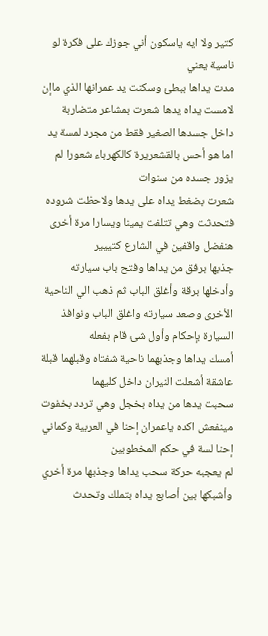كتير ولا ايه ياسكون أني جوزك على فكرة لو ناسية يعني
مدت يداها ببطئ وسكنت يد عمرانها الذي ماإن لامست يداه يدها شعرت بمشاعر متضاربة داخل جسدها الصغير فقط من مجرد لمسة يد اما هو أحس بالقشعريرة كالكهرباء شعورا لم يزور جسده من سنوات
شعرت بضغط يداه على يدها ولاحظت شروده فتحدثت وهي تتلفت يمينا ويسارا مرة أخرى
هنفضل واقفين في الشارع كتييير
جذبها برفق من يداها وفتح باب سيارته وأدخلها برقة وأغلق الباب ثم ذهب الي الناحية الأخرى وصعد سيارته واغلق الباب ونوافذ السيارة بإحكام وأول شئ قام بفعله
أمسك يداها وجذبهما ناحية شفتاه وقبلهما قبلة عاشقة أشعلت النيران داخل كليهما
سحبت يدها من يداه بخجل وهي تردد بخفوت
مينفعش اكده ياعمران إحنا في العربية وكماني إحنا لسة في حكم المخطوبين
لم يعجبه حركة سحب يداها وجذبها مرة أخري وأشبكها بين أصابع يداه بتملك وتحدث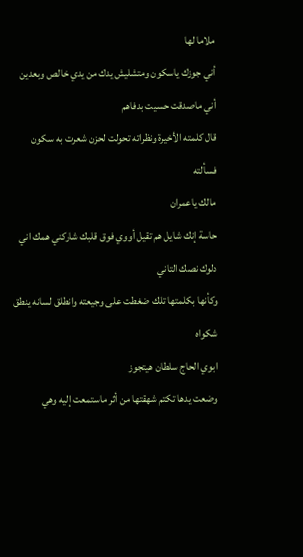ملاما لها
أني جوزك ياسكون ومتشليش يدك من يدي خالص وبعدين أني ماصدقت حسيت بدفاهم
قال كلمته الأخيرة ونظراته تحولت لحزن شعرت به سكون فسألته
مالك ياعمران
حاسة إنك شايل هم تقيل أووي فوق قلبك شاركني همك اني دلوك نصك التاني
وكأنها بكلمتها تلك ضغطت على وجيعته وانطلق لسانه ينطق شكواه
ابوي الحاج سلطان هيتجوز
وضعت يدها تكتم شهقتها من أثر ماستمعت إليه وهي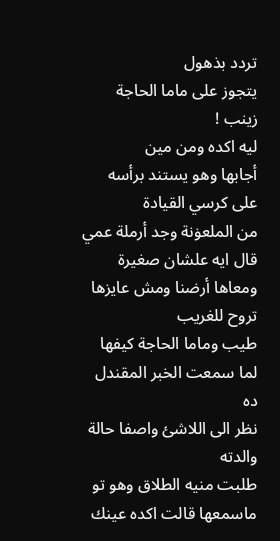تردد بذهول
يتجوز على ماما الحاجة زينب !
ليه اكده ومن مين
أجابها وهو يستند برأسه على كرسي القيادة
من الملعۏنة وجد أرملة عمي قال ايه علشان صغيرة ومعاها أرضنا ومش عايزها تروح للغريب
طيب وماما الحاجة كيفها لما سمعت الخبر المقندل ده
نظر الى اللاشئ واصفا حالة والدته
طلبت منيه الطلاق وهو تو ماسمعها قالت اكده عينك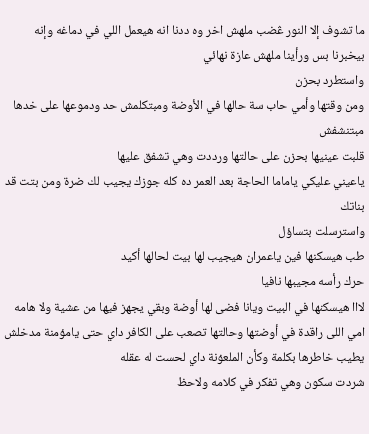ما تشوف إلا النور ڠضب ملهش اخر وه ددنا انه هيعمل اللي في دماغه وإنه بيخبرنا بس ورأينا ملهش عازة نهائي
واستطرد بحزن
ومن وقتها وأمي حاب سة حالها في الأوضة ومبتكلمش حد ودموعها على خدها مبتنشفش
قلبت عينيها بحزن على حالتها ورددت وهي تشفق عليها
ياعيني عليكي ياماما الحاجة بعد العمر ده كله جوزك يجيب لك ضرة ومن بتت قد بناتك
واسترسلت بتساؤل
طب هيسكنها فين ياعمران هيجيب لها بيت لحالها أكيد
حرك رأسه مجيبها نافيا
لااا هيسكنها في البيت ويانا فضى لها أوضة وبقي يجهز فيها من عشية ولا هامه امي اللى راقدة في أوضتها وحالتها تصعب على الكافر داي حتى يامؤمنة مدخلش يطيب خاطرها بكلمة وكأن الملعۏنة داي لحست له عقله
شردت سكون وهي تفكر في كلامه ولاحظ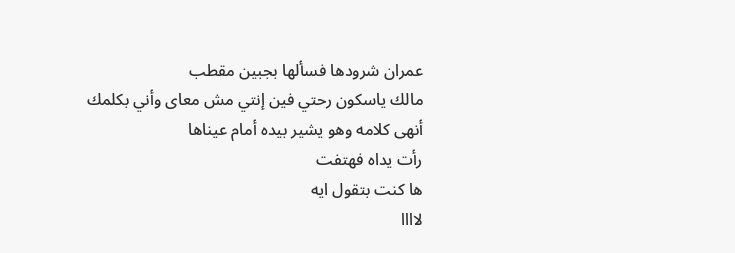عمران شرودها فسألها بجبين مقطب
مالك ياسكون رحتي فين إنتي مش معاى وأني بكلمك
أنهى كلامه وهو يشير بيده أمام عيناها
رأت يداه فهتفت
ها كنت بتقول ايه
لاااا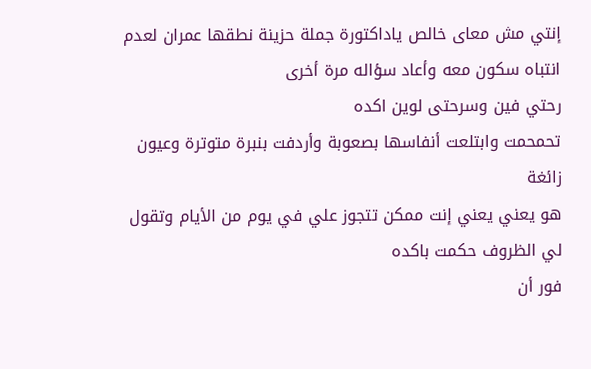إنتي مش معاى خالص ياداكتورة جملة حزينة نطقها عمران لعدم انتباه سكون معه وأعاد سؤاله مرة أخرى
رحتي فين وسرحتى لوين اكده
تحمحمت وابتلعت أنفاسها بصعوبة وأردفت بنبرة متوترة وعيون زائغة
هو يعني يعني إنت ممكن تتجوز علي في يوم من الأيام وتقول لي الظروف حكمت باكده
فور أن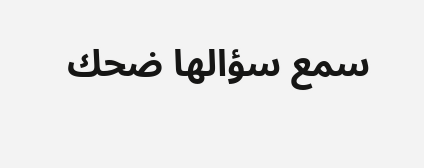سمع سؤالها ضحك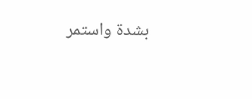بشدة واستمر